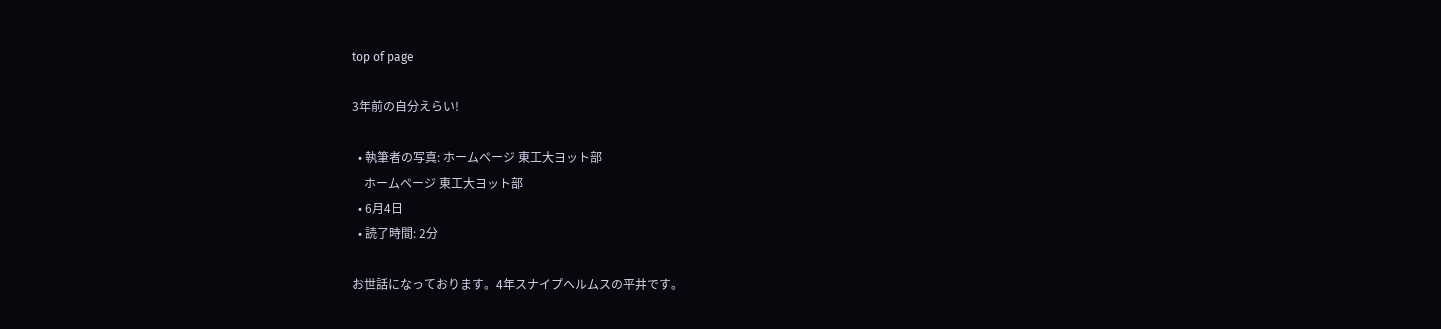top of page

3年前の自分えらい!

  • 執筆者の写真: ホームページ 東工大ヨット部
    ホームページ 東工大ヨット部
  • 6月4日
  • 読了時間: 2分

お世話になっております。4年スナイプヘルムスの平井です。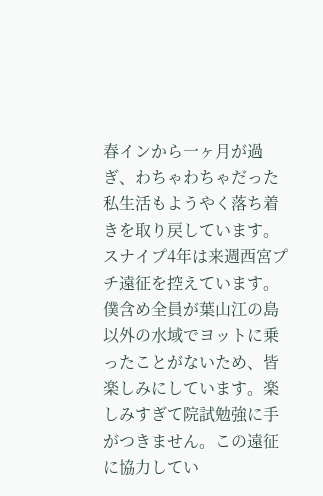春インから一ヶ月が過ぎ、わちゃわちゃだった私生活もようやく落ち着きを取り戻しています。スナイプ4年は来週西宮プチ遠征を控えています。僕含め全員が葉山江の島以外の水域でヨットに乗ったことがないため、皆楽しみにしています。楽しみすぎて院試勉強に手がつきません。この遠征に協力してい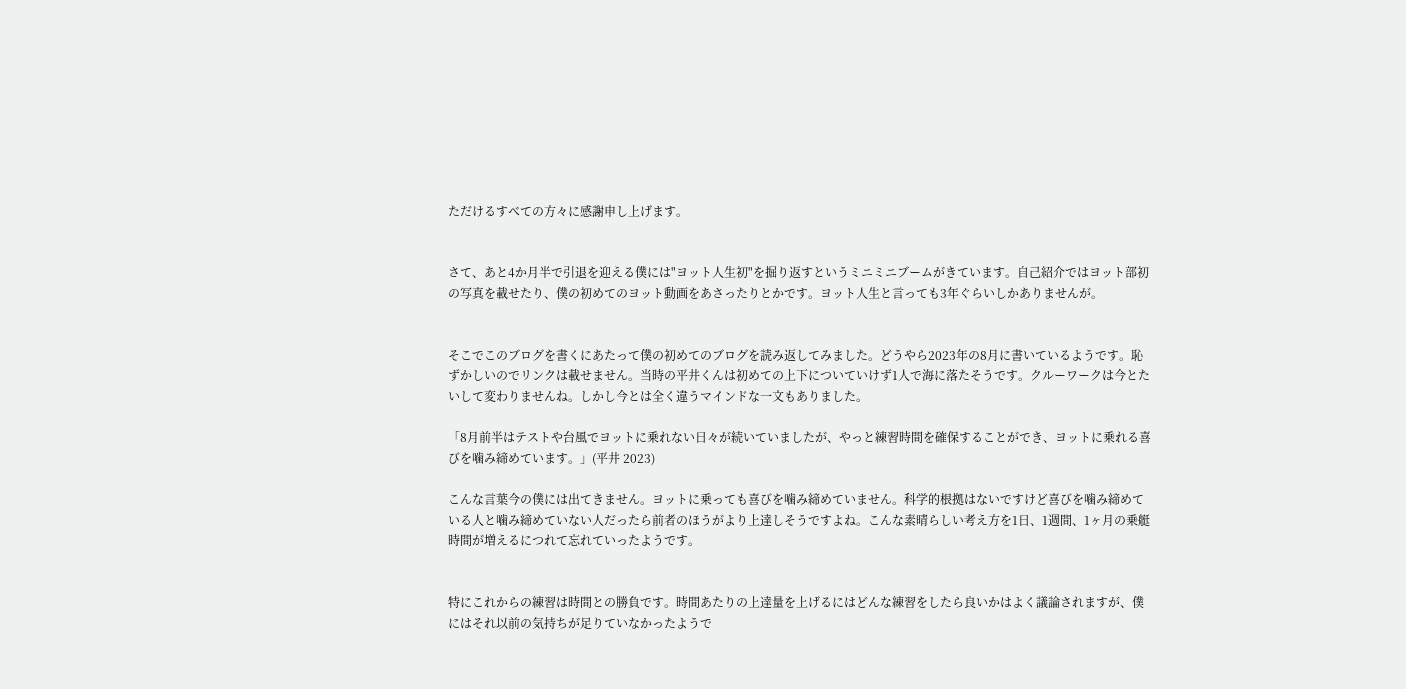ただけるすべての方々に感謝申し上げます。


さて、あと4か月半で引退を迎える僕には"ヨット人生初"を掘り返すというミニミニブームがきています。自己紹介ではヨット部初の写真を載せたり、僕の初めてのヨット動画をあさったりとかです。ヨット人生と言っても3年ぐらいしかありませんが。


そこでこのブログを書くにあたって僕の初めてのブログを読み返してみました。どうやら2023年の8月に書いているようです。恥ずかしいのでリンクは載せません。当時の平井くんは初めての上下についていけず1人で海に落たそうです。クルーワークは今とたいして変わりませんね。しかし今とは全く違うマインドな一文もありました。

「8月前半はテストや台風でヨットに乗れない日々が続いていましたが、やっと練習時間を確保することができ、ヨットに乗れる喜びを噛み締めています。」(平井 2023)

こんな言葉今の僕には出てきません。ヨットに乗っても喜びを噛み締めていません。科学的根拠はないですけど喜びを噛み締めている人と噛み締めていない人だったら前者のほうがより上達しそうですよね。こんな素晴らしい考え方を1日、1週間、1ヶ月の乗艇時間が増えるにつれて忘れていったようです。


特にこれからの練習は時間との勝負です。時間あたりの上達量を上げるにはどんな練習をしたら良いかはよく議論されますが、僕にはそれ以前の気持ちが足りていなかったようで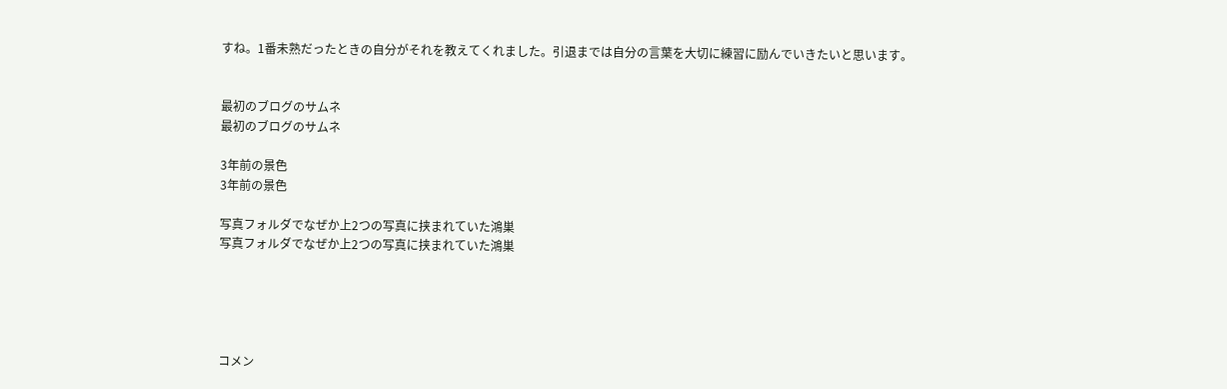すね。1番未熟だったときの自分がそれを教えてくれました。引退までは自分の言葉を大切に練習に励んでいきたいと思います。


最初のブログのサムネ
最初のブログのサムネ

3年前の景色
3年前の景色

写真フォルダでなぜか上2つの写真に挟まれていた鴻巣
写真フォルダでなぜか上2つの写真に挟まれていた鴻巣





コメン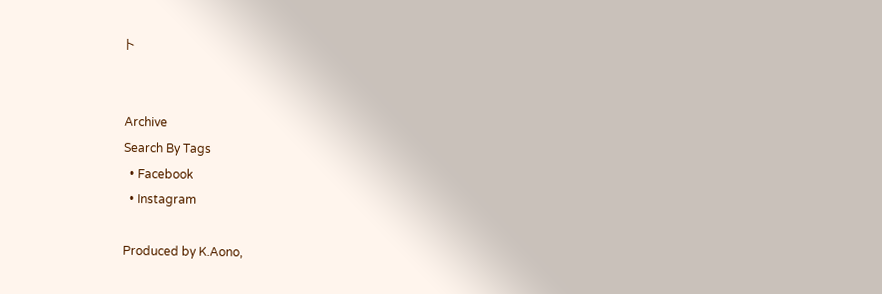ト


Archive
Search By Tags
  • Facebook
  • Instagram

Produced by K.Aono,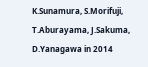K.Sunamura, S.Morifuji, T.Aburayama, J.Sakuma, D.Yanagawa in 2014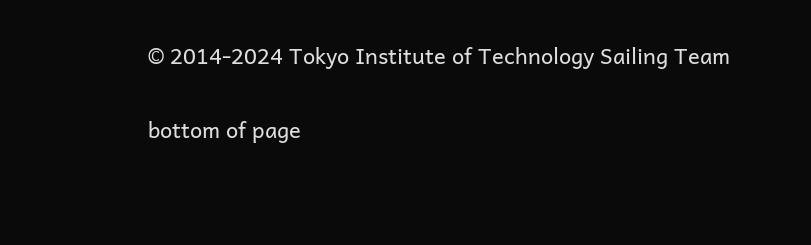© 2014-2024 Tokyo Institute of Technology Sailing Team

bottom of page